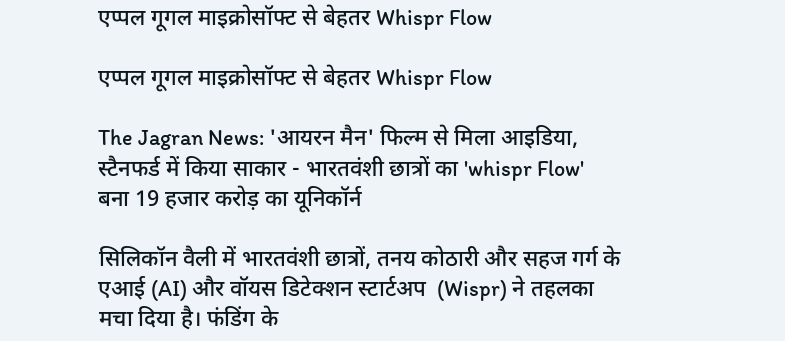एप्पल गूगल माइक्रोसॉफ्ट से बेहतर Whispr Flow

एप्पल गूगल माइक्रोसॉफ्ट से बेहतर Whispr Flow

The Jagran News: 'आयरन मैन' फिल्म से मिला आइडिया, स्टैनफर्ड में किया साकार - भारतवंशी छात्रों का 'whispr Flow' बना 19 हजार करोड़ का यूनिकॉर्न

सिलिकॉन वैली में भारतवंशी छात्रों, तनय कोठारी और सहज गर्ग के एआई (AI) और वॉयस डिटेक्शन स्टार्टअप  (Wispr) ने तहलका मचा दिया है। फंडिंग के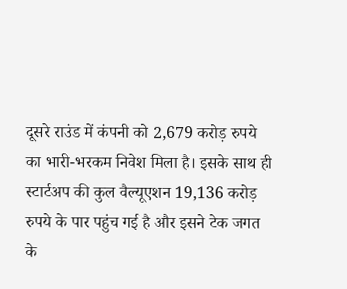दूसरे राउंड में कंपनी को 2,679 करोड़ रुपये का भारी-भरकम निवेश मिला है। इसके साथ ही स्टार्टअप की कुल वैल्यूएशन 19,136 करोड़ रुपये के पार पहुंच गई है और इसने टेक जगत के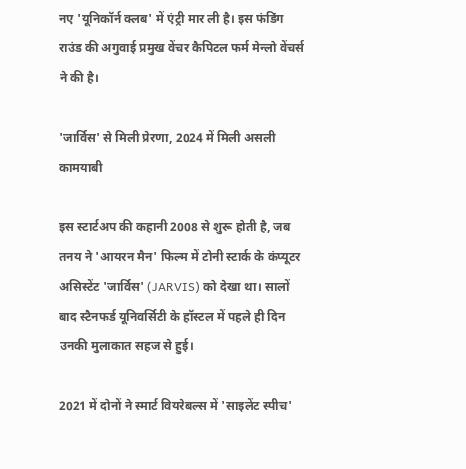नए 'यूनिकॉर्न क्लब' में एंट्री मार ली है। इस फंडिंग राउंड की अगुवाई प्रमुख वेंचर कैपिटल फर्म मेन्लो वेंचर्स ने की है।

'जार्विस' से मिली प्रेरणा, 2024 में मिली असली कामयाबी

इस स्टार्टअप की कहानी 2008 से शुरू होती है, जब तनय ने 'आयरन मैन' फिल्म में टोनी स्टार्क के कंप्यूटर असिस्टेंट 'जार्विस' (JARVIS) को देखा था। सालों बाद स्टैनफर्ड यूनिवर्सिटी के हॉस्टल में पहले ही दिन उनकी मुलाकात सहज से हुई।

2021 में दोनों ने स्मार्ट वियरेबल्स में 'साइलेंट स्पीच'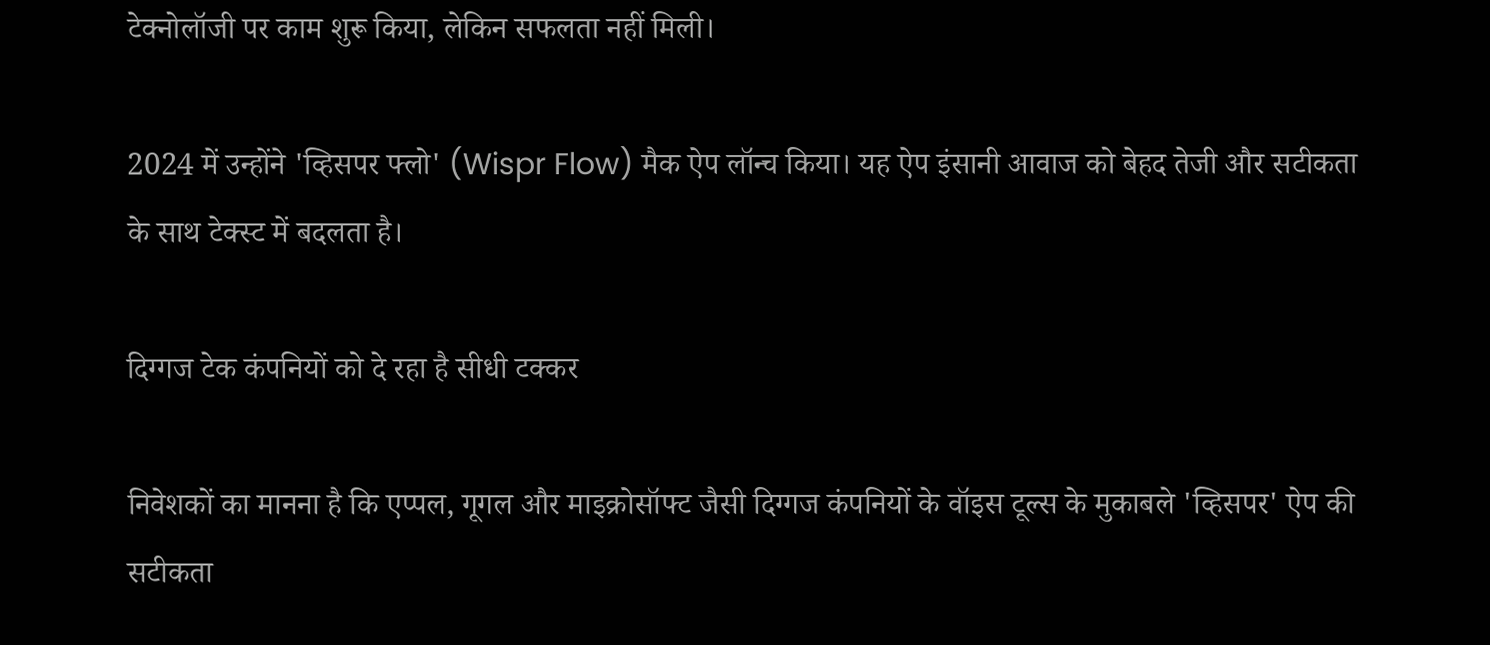टेक्नोलॉजी पर काम शुरू किया, लेकिन सफलता नहीं मिली।

2024 में उन्होंने 'व्हिसपर फ्लो' (Wispr Flow) मैक ऐप लॉन्च किया। यह ऐप इंसानी आवाज को बेहद तेजी और सटीकता के साथ टेक्स्ट में बदलता है।

दिग्गज टेक कंपनियों को दे रहा है सीधी टक्कर

निवेशकों का मानना है कि एप्पल, गूगल और माइक्रोसॉफ्ट जैसी दिग्गज कंपनियों के वॉइस टूल्स के मुकाबले 'व्हिसपर' ऐप की सटीकता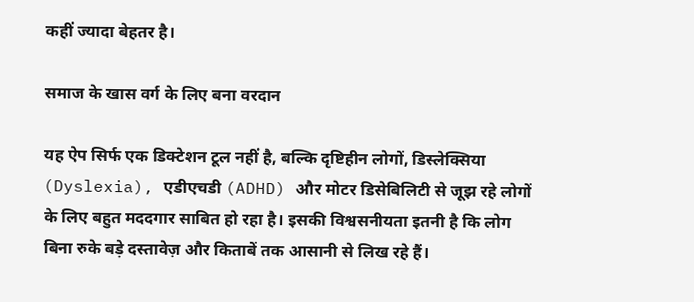कहीं ज्यादा बेहतर है।

समाज के खास वर्ग के लिए बना वरदान

यह ऐप सिर्फ एक डिक्टेशन टूल नहीं है, बल्कि दृष्टिहीन लोगों, डिस्लेक्सिया (Dyslexia), एडीएचडी (ADHD) और मोटर डिसेबिलिटी से जूझ रहे लोगों के लिए बहुत मददगार साबित हो रहा है। इसकी विश्वसनीयता इतनी है कि लोग बिना रुके बड़े दस्तावेज़ और किताबें तक आसानी से लिख रहे हैं।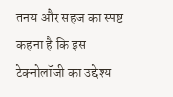तनय और सहज का स्पष्ट कहना है कि इस टेक्नोलॉजी का उद्देश्य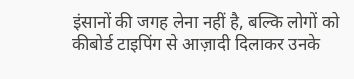इंसानों की जगह लेना नहीं है, बल्कि लोगों को कीबोर्ड टाइपिंग से आज़ादी दिलाकर उनके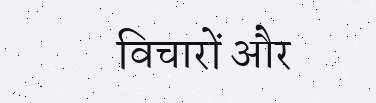विचारों और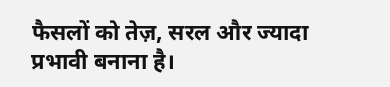फैसलों को तेज़, सरल और ज्यादा प्रभावी बनाना है।